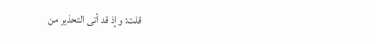قلت: وإذ قد أتى التحذير من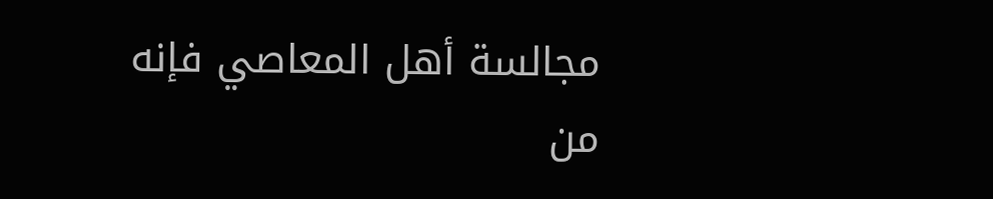مجالسة أهل المعاصي فإنه من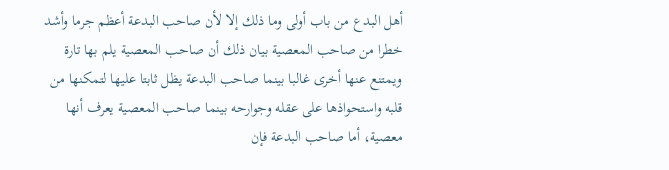أهل البدع من باب أولى وما ذلك إلا لأن صاحب البدعة أعظم جرما وأشد خطرا من صاحب المعصية بيان ذلك أن صاحب المعصية يلم بها تارة ويمتنع عنها أخرى غالبا بينما صاحب البدعة يظل ثابتا عليها لتمكنها من قلبه واستحواذها على عقله وجوارحه بينما صاحب المعصية يعرف أنها معصية، أما صاحب البدعة فإن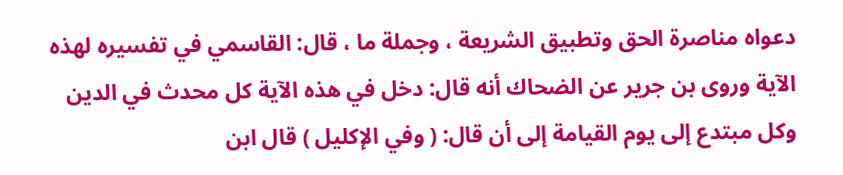دعواه مناصرة الحق وتطبيق الشريعة ، وجملة ما ، قال: القاسمي في تفسيره لهذه الآية وروى بن جرير عن الضحاك أنه قال: دخل في هذه الآية كل محدث في الدين وكل مبتدع إلى يوم القيامة إلى أن قال: ( وفي الإكليل ) قال ابن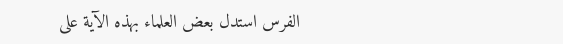الفرس استدل بعض العلماء بهذه الآية على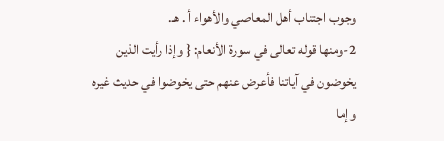وجوب اجتناب أهل المعاصي والأهواء أ . هـ.
2-ومنها قوله تعالى في سورة الأنعام: { وإذا رأيت الذين يخوضون في آياتنا فأعرض عنهم حتى يخوضوا في حديث غيره وإما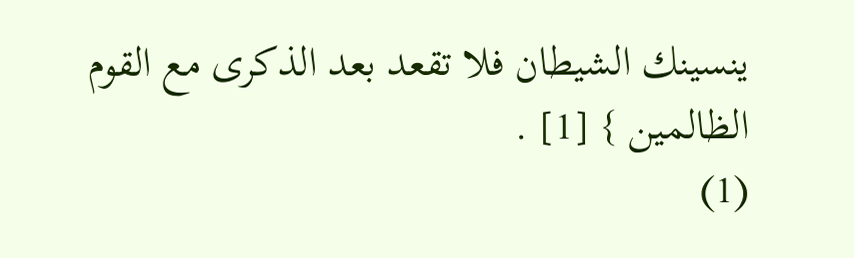ينسينك الشيطان فلا تقعد بعد الذكرى مع القوم الظالمين } [1] .
(1)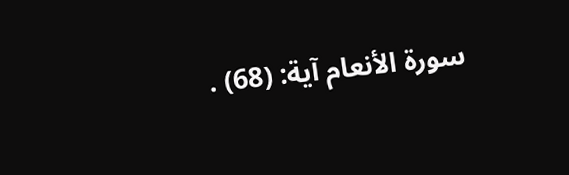سورة الأنعام آية: (68) .